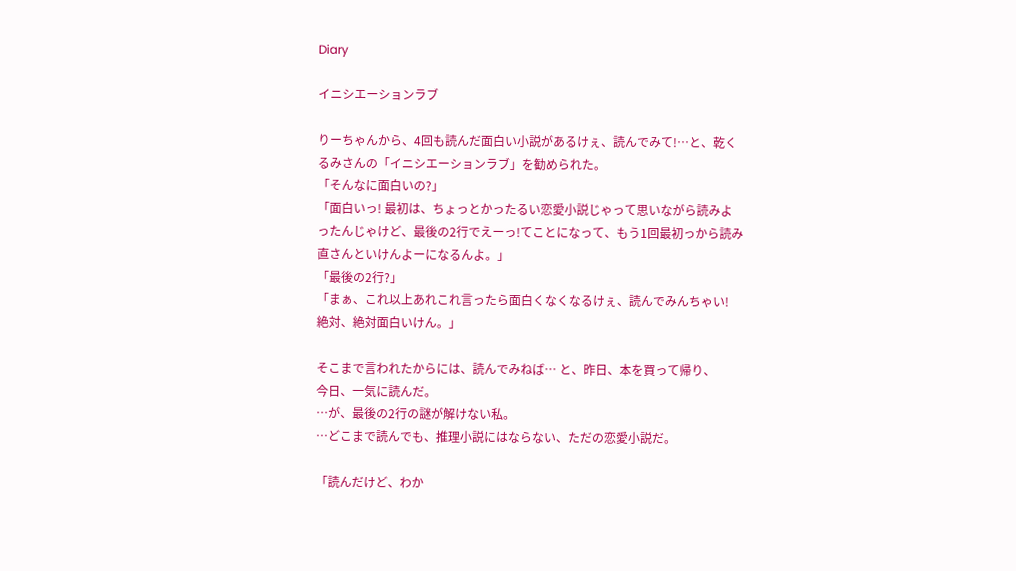Diary

イニシエーションラブ

りーちゃんから、4回も読んだ面白い小説があるけぇ、読んでみて!…と、乾くるみさんの「イニシエーションラブ」を勧められた。
「そんなに面白いの?」
「面白いっ! 最初は、ちょっとかったるい恋愛小説じゃって思いながら読みよったんじゃけど、最後の2行でえーっ!てことになって、もう1回最初っから読み直さんといけんよーになるんよ。」
「最後の2行?」
「まぁ、これ以上あれこれ言ったら面白くなくなるけぇ、読んでみんちゃい! 絶対、絶対面白いけん。」

そこまで言われたからには、読んでみねば… と、昨日、本を買って帰り、
今日、一気に読んだ。
…が、最後の2行の謎が解けない私。
…どこまで読んでも、推理小説にはならない、ただの恋愛小説だ。

「読んだけど、わか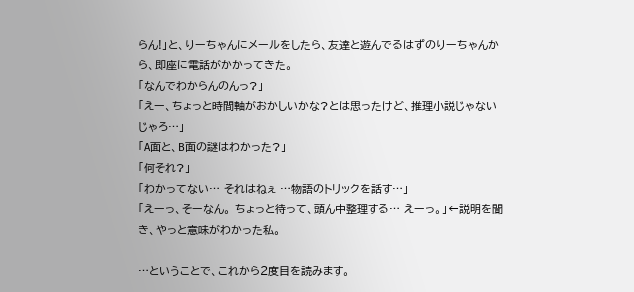らん!」と、りーちゃんにメールをしたら、友達と遊んでるはずのりーちゃんから、即座に電話がかかってきた。
「なんでわからんのんっ?」
「えー、ちょっと時間軸がおかしいかな?とは思ったけど、推理小説じゃないじゃろ…」
「A面と、B面の謎はわかった?」
「何それ?」
「わかってない… それはねぇ …物語のトリックを話す…」
「えーっ、そーなん。 ちょっと待って、頭ん中整理する… えーっ。」←説明を聞き、やっと意味がわかった私。

…ということで、これから2度目を読みます。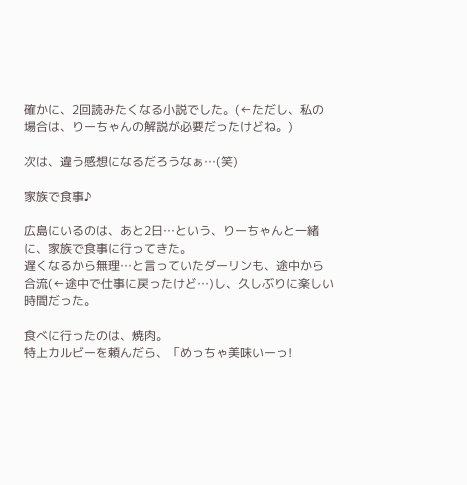確かに、2回読みたくなる小説でした。(←ただし、私の場合は、りーちゃんの解説が必要だったけどね。)

次は、違う感想になるだろうなぁ…(笑)

家族で食事♪

広島にいるのは、あと2日…という、りーちゃんと一緒に、家族で食事に行ってきた。
遅くなるから無理…と言っていたダーリンも、途中から合流(←途中で仕事に戻ったけど…)し、久しぶりに楽しい時間だった。

食べに行ったのは、焼肉。
特上カルビーを頼んだら、「めっちゃ美味いーっ!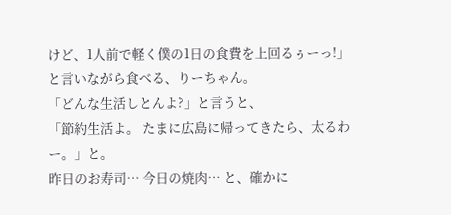けど、1人前で軽く僕の1日の食費を上回るぅーっ!」と言いながら食べる、りーちゃん。
「どんな生活しとんよ?」と言うと、
「節約生活よ。 たまに広島に帰ってきたら、太るわー。」と。
昨日のお寿司… 今日の焼肉… と、確かに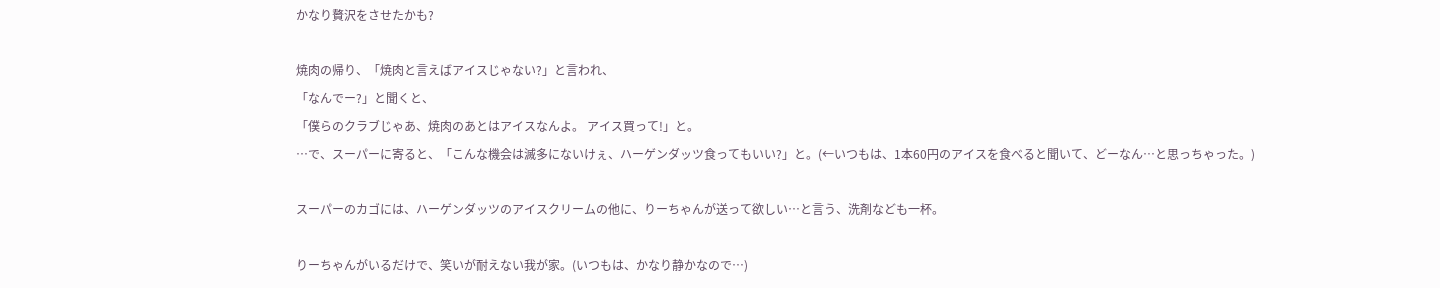かなり贅沢をさせたかも?

焼肉の帰り、「焼肉と言えばアイスじゃない?」と言われ、
「なんでー?」と聞くと、
「僕らのクラブじゃあ、焼肉のあとはアイスなんよ。 アイス買って!」と。
…で、スーパーに寄ると、「こんな機会は滅多にないけぇ、ハーゲンダッツ食ってもいい?」と。(←いつもは、1本60円のアイスを食べると聞いて、どーなん…と思っちゃった。)

スーパーのカゴには、ハーゲンダッツのアイスクリームの他に、りーちゃんが送って欲しい…と言う、洗剤なども一杯。

りーちゃんがいるだけで、笑いが耐えない我が家。(いつもは、かなり静かなので…)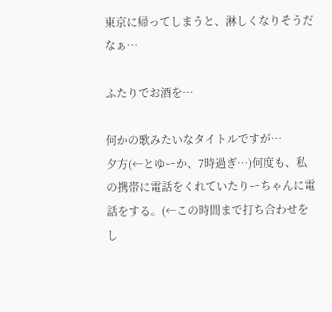東京に帰ってしまうと、淋しくなりそうだなぁ…

ふたりでお酒を…

何かの歌みたいなタイトルですが…
夕方(←とゆーか、7時過ぎ…)何度も、私の携帯に電話をくれていたりーちゃんに電話をする。(←この時間まで打ち合わせをし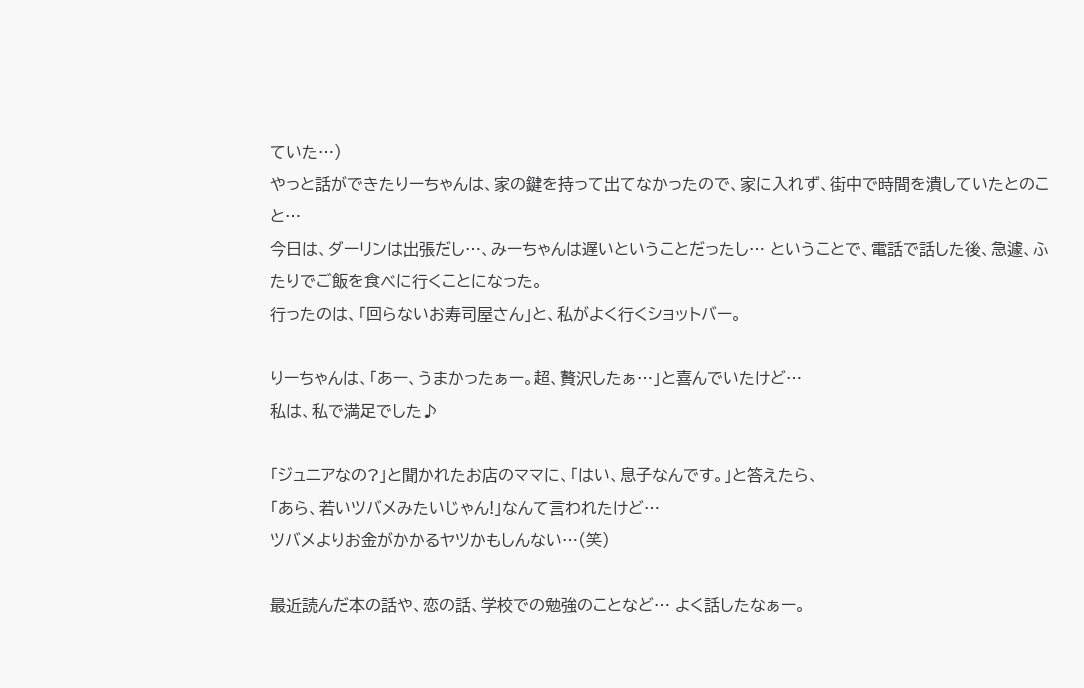ていた…)
やっと話ができたりーちゃんは、家の鍵を持って出てなかったので、家に入れず、街中で時間を潰していたとのこと…
今日は、ダーリンは出張だし…、みーちゃんは遅いということだったし… ということで、電話で話した後、急遽、ふたりでご飯を食べに行くことになった。
行ったのは、「回らないお寿司屋さん」と、私がよく行くショットバー。

りーちゃんは、「あー、うまかったぁー。超、贅沢したぁ…」と喜んでいたけど…
私は、私で満足でした♪

「ジュニアなの?」と聞かれたお店のママに、「はい、息子なんです。」と答えたら、
「あら、若いツバメみたいじゃん!」なんて言われたけど…
ツバメよりお金がかかるヤツかもしんない…(笑)

最近読んだ本の話や、恋の話、学校での勉強のことなど… よく話したなぁー。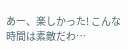あー、楽しかった! こんな時間は素敵だわ…